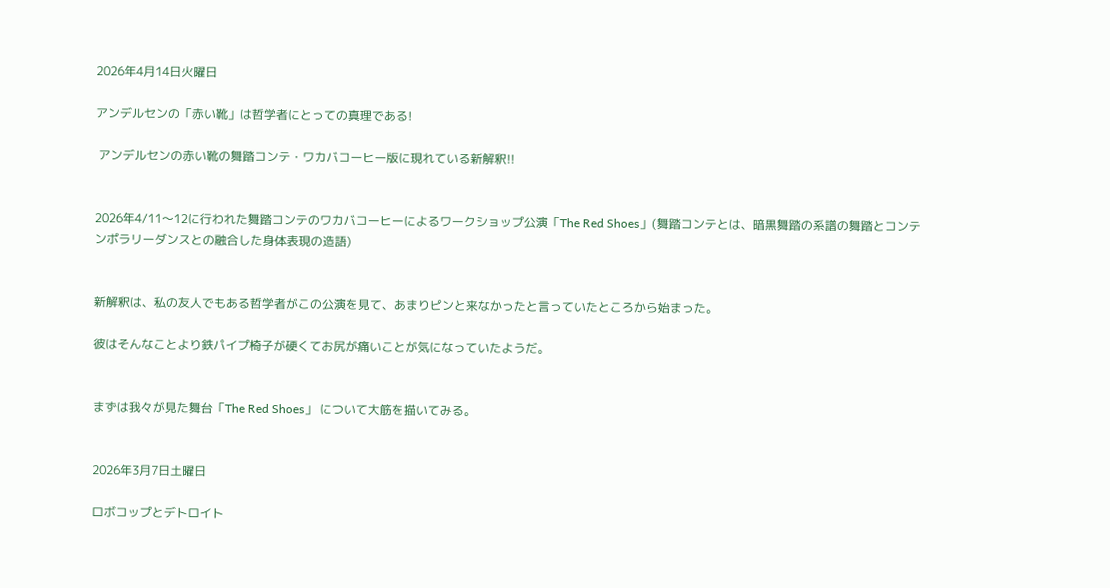2026年4月14日火曜日

アンデルセンの「赤い靴」は哲学者にとっての真理である!

 アンデルセンの赤い靴の舞踏コンテ・ワカバコーヒー版に現れている新解釈!!


2026年4/11〜12に行われた舞踏コンテのワカバコーヒーによるワークショップ公演「The Red Shoes」(舞踏コンテとは、暗黒舞踏の系譜の舞踏とコンテンポラリーダンスとの融合した身体表現の造語)


新解釈は、私の友人でもある哲学者がこの公演を見て、あまりピンと来なかったと言っていたところから始まった。

彼はそんなことより鉄パイプ椅子が硬くてお尻が痛いことが気になっていたようだ。


まずは我々が見た舞台「The Red Shoes」 について大筋を描いてみる。


2026年3月7日土曜日

ロボコップとデトロイト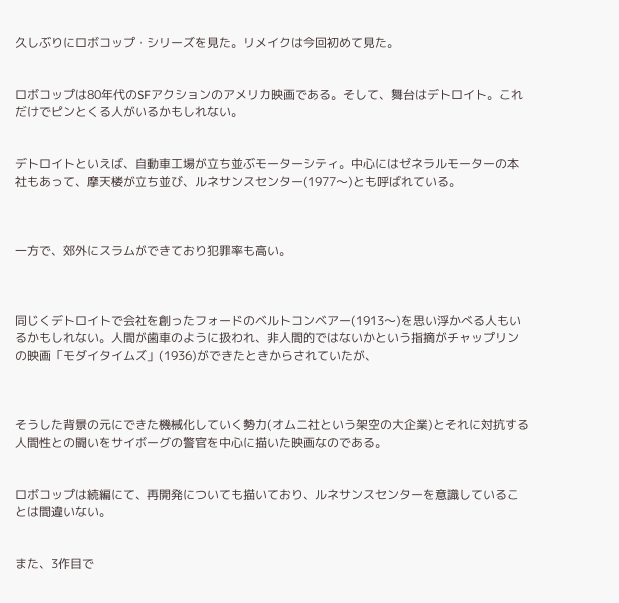久しぶりにロボコップ・シリーズを見た。リメイクは今回初めて見た。


ロボコップは80年代のSFアクションのアメリカ映画である。そして、舞台はデトロイト。これだけでピンとくる人がいるかもしれない。


デトロイトといえば、自動車工場が立ち並ぶモーターシティ。中心にはゼネラルモーターの本社もあって、摩天楼が立ち並び、ルネサンスセンター(1977〜)とも呼ばれている。



一方で、郊外にスラムができており犯罪率も高い。



同じくデトロイトで会社を創ったフォードのベルトコンベアー(1913〜)を思い浮かべる人もいるかもしれない。人間が歯車のように扱われ、非人間的ではないかという指摘がチャップリンの映画「モダイタイムズ」(1936)ができたときからされていたが、



そうした背景の元にできた機械化していく勢力(オムニ社という架空の大企業)とそれに対抗する人間性との闘いをサイボーグの警官を中心に描いた映画なのである。


ロボコップは続編にて、再開発についても描いており、ルネサンスセンターを意識していることは間違いない。


また、3作目で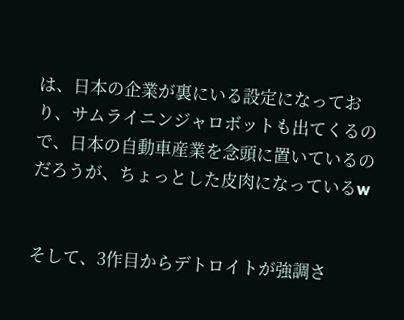は、日本の企業が裏にいる設定になっており、サムライニンジャロボットも出てくるので、日本の自動車産業を念頭に置いているのだろうが、ちょっとした皮肉になっているw


そして、3作目からデトロイトが強調さ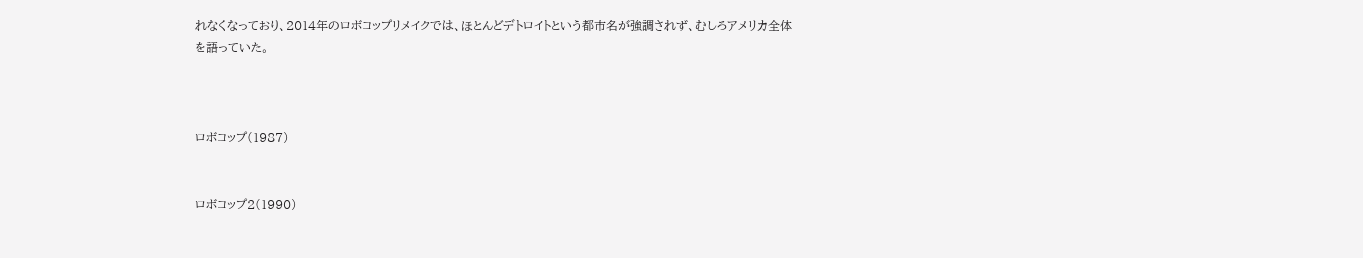れなくなっており、2014年のロボコップリメイクでは、ほとんどデトロイトという都市名が強調されず、むしろアメリカ全体を語っていた。



ロボコップ(1987)


ロボコップ2(1990)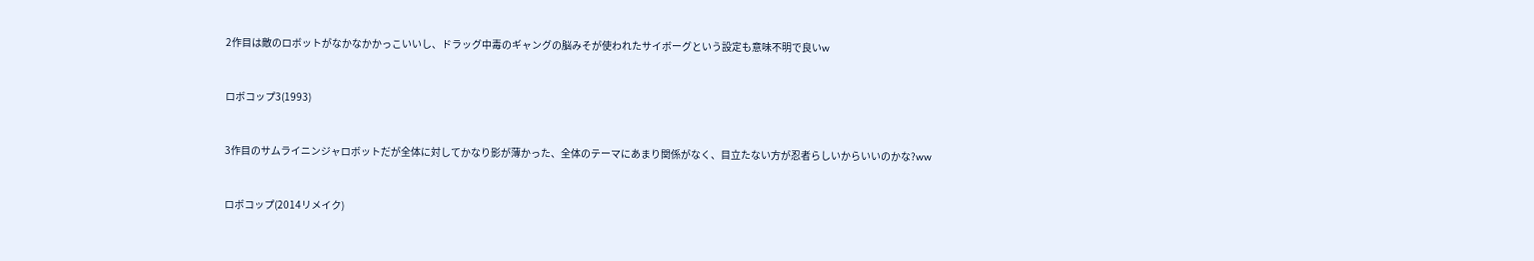2作目は敵のロボットがなかなかかっこいいし、ドラッグ中毒のギャングの脳みそが使われたサイボーグという設定も意味不明で良いw


ロボコップ3(1993)


3作目のサムライニンジャロボットだが全体に対してかなり影が薄かった、全体のテーマにあまり関係がなく、目立たない方が忍者らしいからいいのかな?ww


ロボコップ(2014リメイク)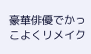豪華俳優でかっこよくリメイク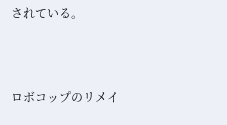されている。



ロボコップのリメイ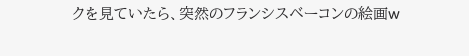クを見ていたら、突然のフランシスベーコンの絵画w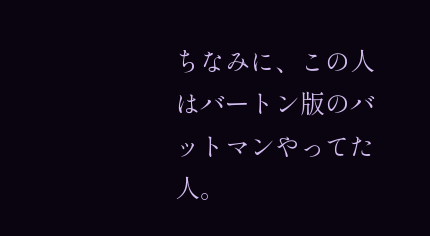ちなみに、この人はバートン版のバットマンやってた人。